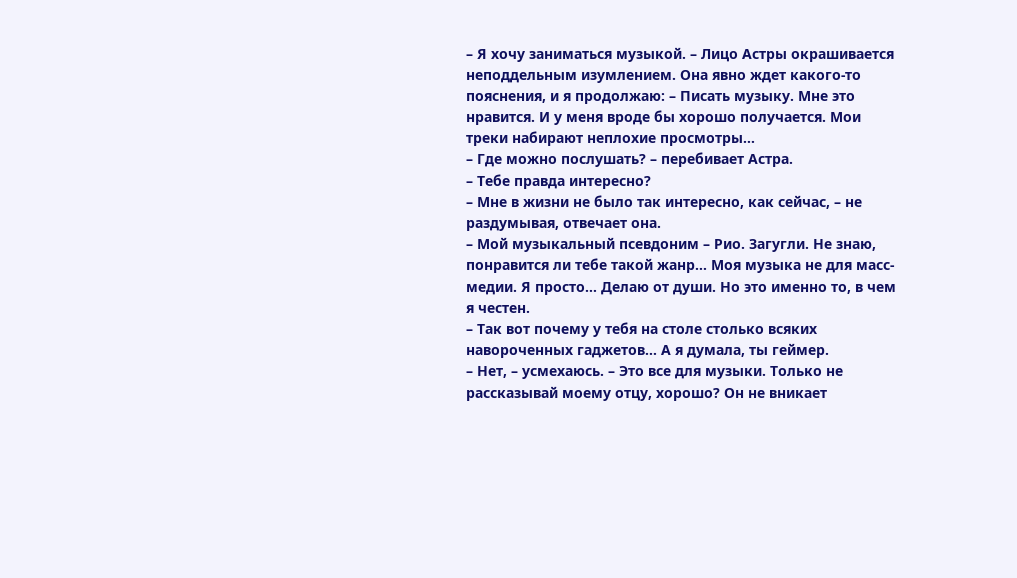– Я хочу заниматься музыкой. – Лицо Астры окрашивается неподдельным изумлением. Она явно ждет какого-то пояснения, и я продолжаю: – Писать музыку. Мне это нравится. И у меня вроде бы хорошо получается. Мои треки набирают неплохие просмотры…
– Где можно послушать? – перебивает Астра.
– Тебе правда интересно?
– Мне в жизни не было так интересно, как сейчас, – не раздумывая, отвечает она.
– Мой музыкальный псевдоним – Рио. Загугли. Не знаю, понравится ли тебе такой жанр… Моя музыка не для масс-медии. Я просто… Делаю от души. Но это именно то, в чем я честен.
– Так вот почему у тебя на столе столько всяких навороченных гаджетов… А я думала, ты геймер.
– Нет, – усмехаюсь. – Это все для музыки. Только не рассказывай моему отцу, хорошо? Он не вникает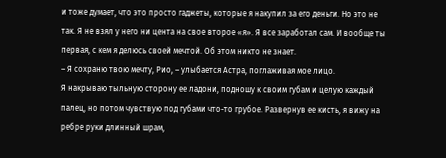и тоже думает, что это просто гаджеты, которые я накупил за его деньги. Но это не так. Я не взял у него ни цента на свое второе «я». Я все заработал сам. И вообще ты первая, с кем я делюсь своей мечтой. Об этом никто не знает.
– Я сохраню твою мечту, Рио, – улыбается Астра, поглаживая мое лицо.
Я накрываю тыльную сторону ее ладони, подношу к своим губам и целую каждый палец, но потом чувствую под губами что-то грубое. Развернув ее кисть, я вижу на ребре руки длинный шрам,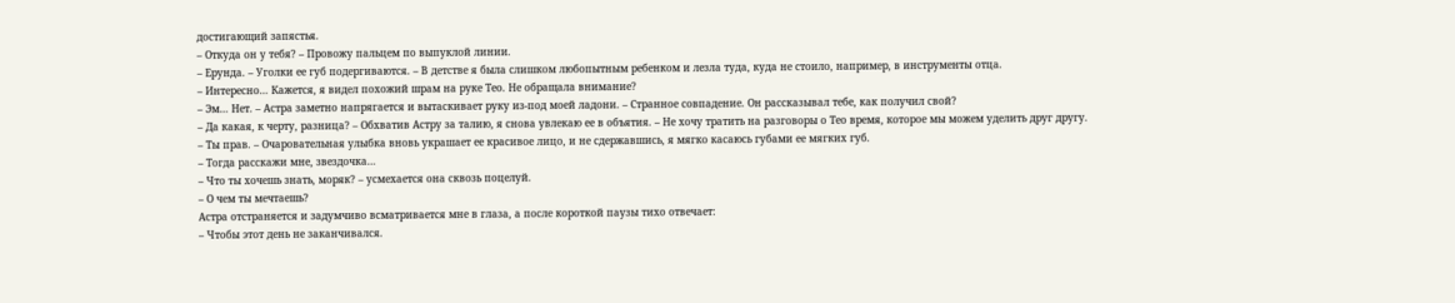достигающий запястья.
– Откуда он у тебя? – Провожу пальцем по выпуклой линии.
– Ерунда. – Уголки ее губ подергиваются. – В детстве я была слишком любопытным ребенком и лезла туда, куда не стоило, например, в инструменты отца.
– Интересно… Кажется, я видел похожий шрам на руке Тео. Не обращала внимание?
– Эм… Нет. – Астра заметно напрягается и вытаскивает руку из-под моей ладони. – Странное совпадение. Он рассказывал тебе, как получил свой?
– Да какая, к черту, разница? – Обхватив Астру за талию, я снова увлекаю ее в объятия. – Не хочу тратить на разговоры о Тео время, которое мы можем уделить друг другу.
– Ты прав. – Очаровательная улыбка вновь украшает ее красивое лицо, и не сдержавшись, я мягко касаюсь губами ее мягких губ.
– Тогда расскажи мне, звездочка…
– Что ты хочешь знать, моряк? – усмехается она сквозь поцелуй.
– О чем ты мечтаешь?
Астра отстраняется и задумчиво всматривается мне в глаза, а после короткой паузы тихо отвечает:
– Чтобы этот день не заканчивался.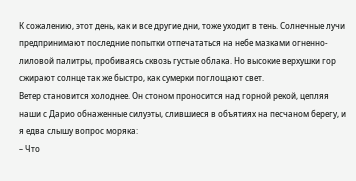К сожалению, этот день, как и все другие дни, тоже уходит в тень. Солнечные лучи предпринимают последние попытки отпечататься на небе мазками огненно-лиловой палитры, пробиваясь сквозь густые облака. Но высокие верхушки гор сжирают солнце так же быстро, как сумерки поглощают свет.
Ветер становится холоднее. Он стоном проносится над горной рекой, цепляя наши с Дарио обнаженные силуэты, слившиеся в объятиях на песчаном берегу, и я едва слышу вопрос моряка:
– Что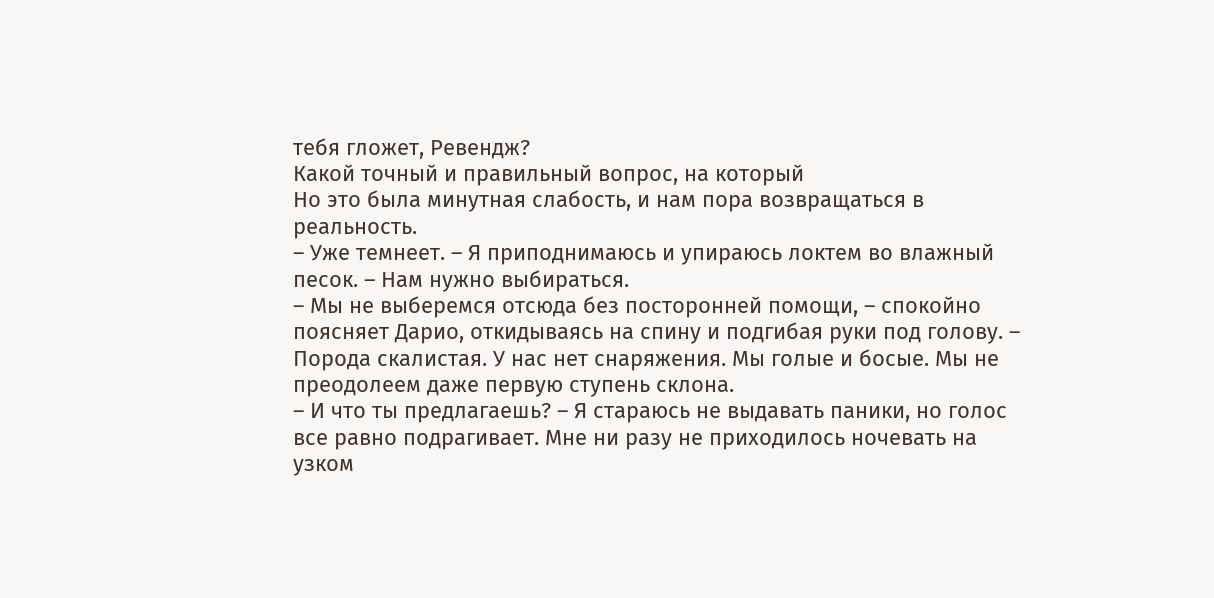тебя гложет, Ревендж?
Какой точный и правильный вопрос, на который
Но это была минутная слабость, и нам пора возвращаться в реальность.
– Уже темнеет. – Я приподнимаюсь и упираюсь локтем во влажный песок. – Нам нужно выбираться.
– Мы не выберемся отсюда без посторонней помощи, – спокойно поясняет Дарио, откидываясь на спину и подгибая руки под голову. – Порода скалистая. У нас нет снаряжения. Мы голые и босые. Мы не преодолеем даже первую ступень склона.
– И что ты предлагаешь? – Я стараюсь не выдавать паники, но голос все равно подрагивает. Мне ни разу не приходилось ночевать на узком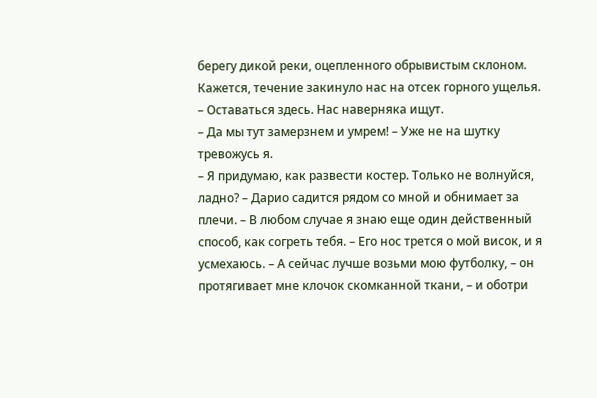берегу дикой реки, оцепленного обрывистым склоном. Кажется, течение закинуло нас на отсек горного ущелья.
– Оставаться здесь. Нас наверняка ищут.
– Да мы тут замерзнем и умрем! – Уже не на шутку тревожусь я.
– Я придумаю, как развести костер. Только не волнуйся, ладно? – Дарио садится рядом со мной и обнимает за плечи. – В любом случае я знаю еще один действенный способ, как согреть тебя. – Его нос трется о мой висок, и я усмехаюсь. – А сейчас лучше возьми мою футболку, – он протягивает мне клочок скомканной ткани, – и оботри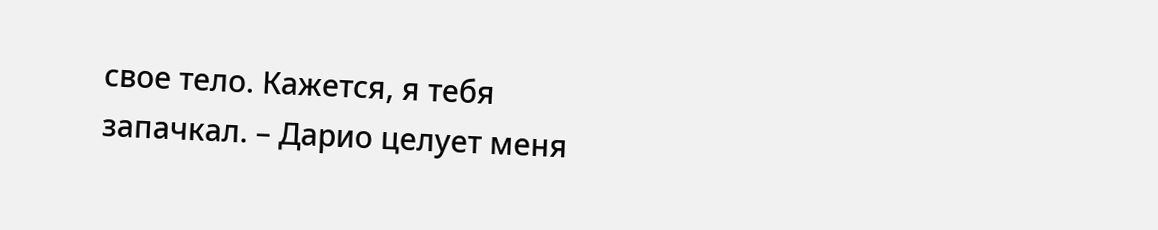свое тело. Кажется, я тебя запачкал. – Дарио целует меня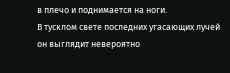в плечо и поднимается на ноги.
В тусклом свете последних угасающих лучей он выглядит невероятно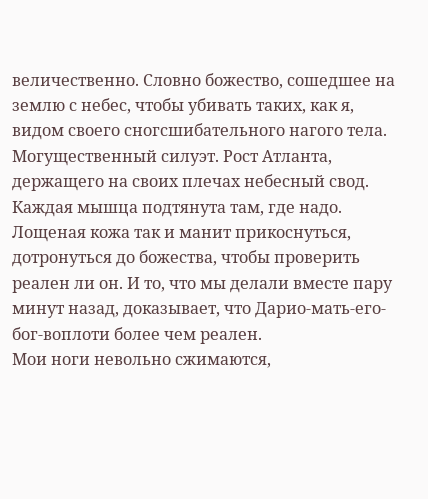величественно. Словно божество, сошедшее на землю с небес, чтобы убивать таких, как я, видом своего сногсшибательного нагого тела. Могущественный силуэт. Рост Атланта, держащего на своих плечах небесный свод. Каждая мышца подтянута там, где надо. Лощеная кожа так и манит прикоснуться, дотронуться до божества, чтобы проверить реален ли он. И то, что мы делали вместе пару минут назад, доказывает, что Дарио-мать-его-бог-воплоти более чем реален.
Мои ноги невольно сжимаются,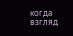когда взгляд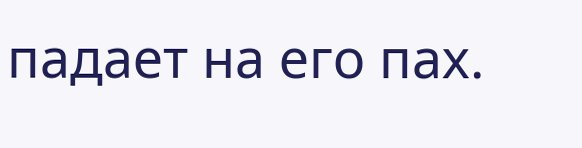падает на его пах.